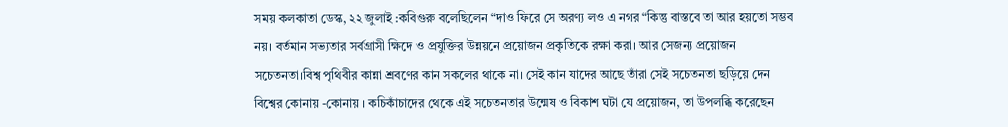সময় কলকাতা ডেস্ক, ২২ জুলাই :কবিগুরু বলেছিলেন “দাও ফিরে সে অরণ্য লও এ নগর “কিন্তু বাস্তবে তা আর হয়তো সম্ভব নয়। বর্তমান সভ্যতার সর্বগ্রাসী ক্ষিদে ও প্রযুক্তির উন্নয়নে প্রয়োজন প্রকৃতিকে রক্ষা করা। আর সেজন্য প্রয়োজন সচেতনতা।বিশ্ব পৃথিবীর কান্না শ্রবণের কান সকলের থাকে না। সেই কান যাদের আছে তাঁরা সেই সচেতনতা ছড়িয়ে দেন বিশ্বের কোনায় -কোনায় । কচিকাঁচাদের থেকে এই সচেতনতার উন্মেষ ও বিকাশ ঘটা যে প্রয়োজন, তা উপলব্ধি করেছেন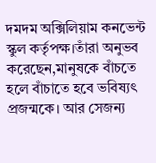দমদম অক্সিলিয়াম কনভেন্ট স্কুল কর্তৃপক্ষ।তাঁরা অনুভব করেছেন,মানুষকে বাঁচতে হলে বাঁচাতে হবে ভবিষ্যৎ প্রজন্মকে। আর সেজন্য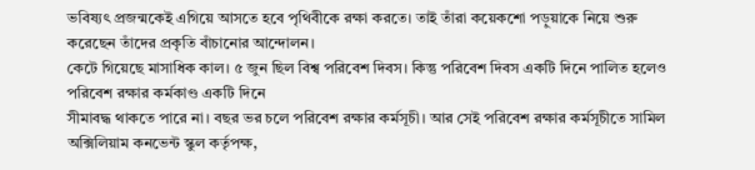ভবিষ্যৎ প্রজন্মকেই এগিয়ে আসতে হবে পৃথিবীকে রক্ষা করতে। তাই তাঁরা কয়েকশো পড়ুয়াকে নিয়ে শুরু করেছেন তাঁদের প্রকৃতি বাঁচানোর আন্দোলন।
কেটে গিয়েছে মাসাধিক কাল। ৫ জুন ছিল বিশ্ব পরিবেশ দিবস। কিন্তু পরিবেশ দিবস একটি দিনে পালিত হলেও পরিবেশ রক্ষার কর্মকাণ্ড একটি দিনে
সীমাবদ্ধ থাকতে পারে না। বছর ভর চলে পরিবেশ রক্ষার কর্মসূচী। আর সেই পরিবেশ রক্ষার কর্মসূচীতে সামিল অক্সিলিয়াম কনভেন্ট স্কুল কর্তৃপক্ষ,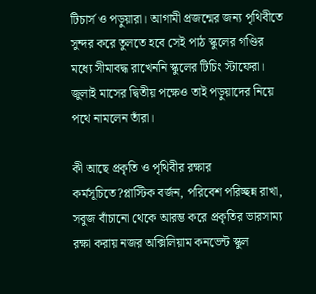টিচার্স ও পড়ুয়ারা। আগামী প্রজন্মের জন্য পৃথিবীতে সুন্দর করে তুলতে হবে সেই পাঠ স্কুলের গণ্ডির মধ্যে সীমাবদ্ধ রাখেননি স্কুলের টিচিং স্টাফেরা। জুলাই মাসের দ্বিতীয় পক্ষেও তাই পড়ুয়াদের নিয়ে পথে নামলেন তাঁরা।

কী আছে প্রকৃতি ও পৃথিবীর রক্ষার কর্মসূচিতে?প্লাস্টিক বর্জন, পরিবেশ পরিচ্ছন্ন রাখা, সবুজ বাঁচানো থেকে আরম্ভ করে প্রকৃতির ভারসাম্য রক্ষা করায় নজর অক্সিলিয়াম কনভেন্ট স্কুল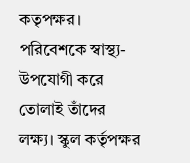কতৃপক্ষর। পরিবেশকে স্বাস্থ্য-উপযোগী করে তোলাই তাঁদের লক্ষ্য। স্কুল কর্তৃপক্ষর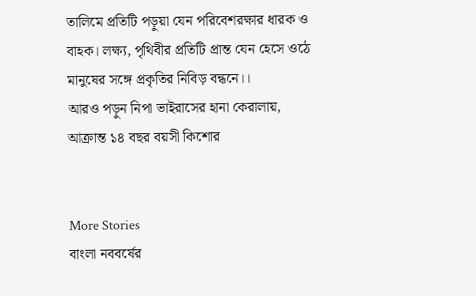তালিমে প্রতিটি পড়ুয়া যেন পরিবেশরক্ষার ধারক ও বাহক। লক্ষ্য, পৃথিবীর প্রতিটি প্রান্ত যেন হেসে ওঠে মানুষের সঙ্গে প্রকৃতির নিবিড় বন্ধনে।।
আরও পড়ুন নিপা ভাইরাসের হানা কেরালায়, আক্রান্ত ১৪ বছর বয়সী কিশোর


More Stories
বাংলা নববর্ষের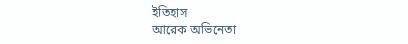ইতিহাস
আরেক অভিনেতা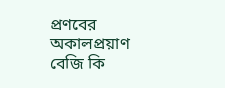প্রণবের অকালপ্রয়াণ
বেজি কি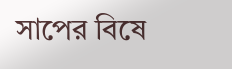সাপের বিষে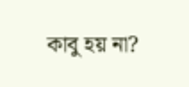কাবু হয় না?